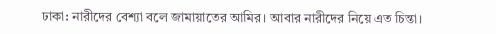ঢাকা: নারীদের বেশ্যা বলে জামায়াতের আমির। আবার নারীদের নিয়ে এত চিন্তা।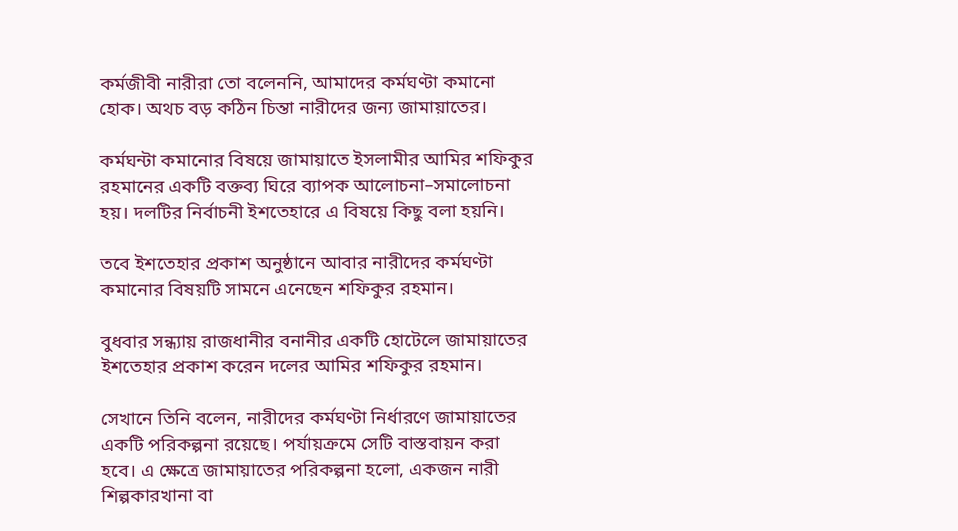কর্মজীবী নারীরা তো বলেননি, আমাদের কর্মঘণ্টা কমানো হোক। অথচ বড় কঠিন চিন্তা নারীদের জন্য জামায়াতের‌।

কর্মঘন্টা কমানোর বিষয়ে জামায়াতে ইসলামীর আমির শফিকুর রহমানের একটি বক্তব্য ঘিরে ব্যাপক আলোচনা–সমালোচনা হয়। দলটির নির্বাচনী ইশতেহারে এ বিষয়ে কিছু বলা হয়নি।

তবে ইশতেহার প্রকাশ অনুষ্ঠানে আবার নারীদের কর্মঘণ্টা কমানোর বিষয়টি সামনে এনেছেন শফিকুর রহমান।

বুধবার সন্ধ্যায় রাজধানীর বনানীর একটি হোটেলে জামায়াতের ইশতেহার প্রকাশ করেন দলের আমির শফিকুর রহমান।

সেখানে তিনি বলেন, নারীদের কর্মঘণ্টা নির্ধারণে জামায়াতের একটি পরিকল্পনা রয়েছে। পর্যায়ক্রমে সেটি বাস্তবায়ন করা হবে। এ ক্ষেত্রে জামায়াতের পরিকল্পনা হলো, একজন নারী শিল্পকারখানা বা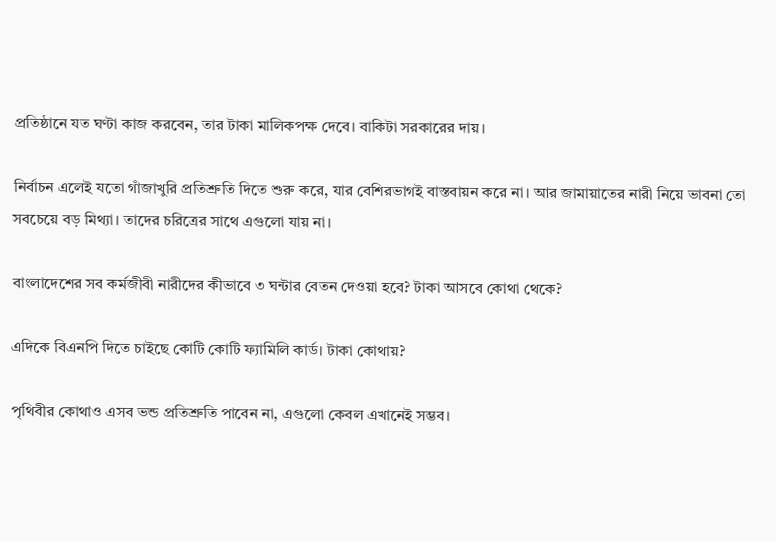প্রতিষ্ঠানে যত ঘণ্টা কাজ করবেন, তার টাকা মালিকপক্ষ দেবে। বাকিটা সরকারের দায়।

নির্বাচন এলেই যতো গাঁজাখুরি প্রতিশ্রুতি দিতে শুরু করে, যার বেশিরভাগই বাস্তবায়ন করে না। আর জামায়াতের নারী নিয়ে ভাবনা তো সবচেয়ে বড় মিথ্যা। তাদের চরিত্রের সাথে এগুলো যায় না।

বাংলাদেশের সব কর্মজীবী নারীদের কীভাবে ৩ ঘন্টার বেতন দেওয়া হবে? টাকা আসবে কোথা থেকে?

এদিকে বিএনপি দিতে চাইছে কোটি কোটি ফ্যামিলি কার্ড। টাকা কোথায়?

পৃথিবীর কোথাও এসব ভন্ড প্রতিশ্রুতি পাবেন না, এগুলো কেবল এখানেই সম্ভব।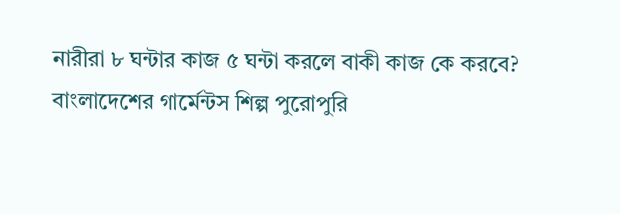নারীরা ৮ ঘন্টার কাজ ৫ ঘন্টা করলে বাকী কাজ কে করবে? বাংলাদেশের গার্মেন্টস শিল্প পুরোপুরি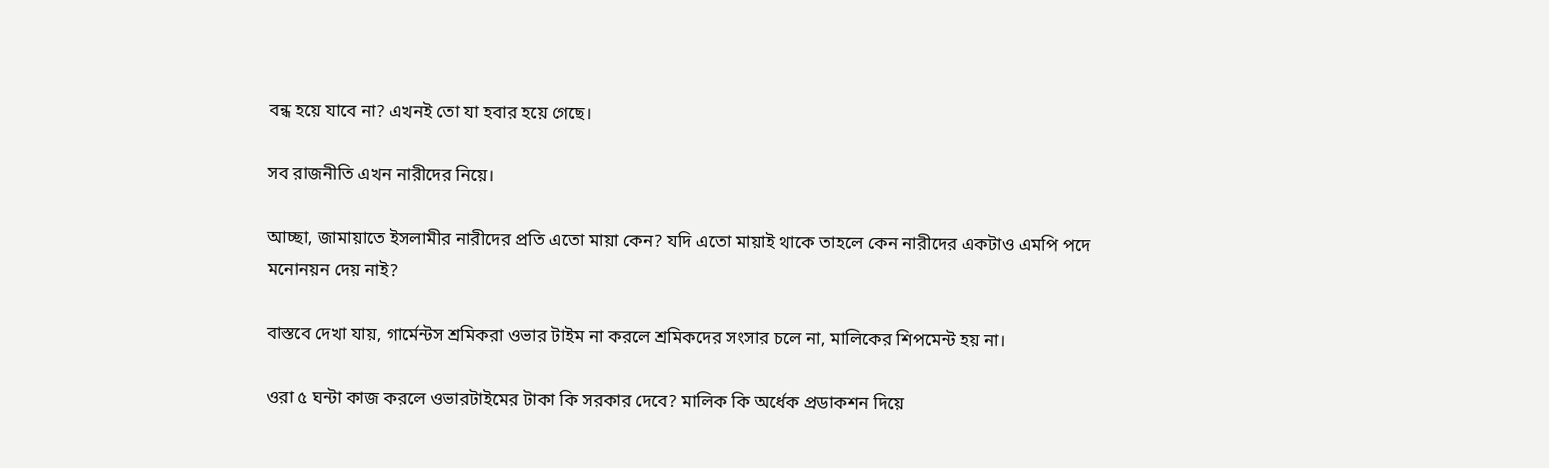বন্ধ হয়ে যাবে না? এখনই তো যা হবার হয়ে গেছে।

সব রাজনীতি এখন নারীদের নিয়ে।

আচ্ছা, জামায়াতে ইসলামীর নারীদের প্রতি এতো মায়া কেন? যদি এতো মায়াই থাকে তাহলে কেন নারীদের একটাও এমপি পদে মনোনয়ন দেয় নাই?

বাস্তবে দেখা যায়, গার্মেন্টস শ্রমিকরা ওভার টাইম না করলে শ্রমিকদের সংসার চলে না, মালিকের শিপমেন্ট হয় না।

ওরা ৫ ঘন্টা কাজ করলে ওভারটাইমের টাকা কি সরকার দেবে? মালিক কি অর্ধেক প্রডাকশন দিয়ে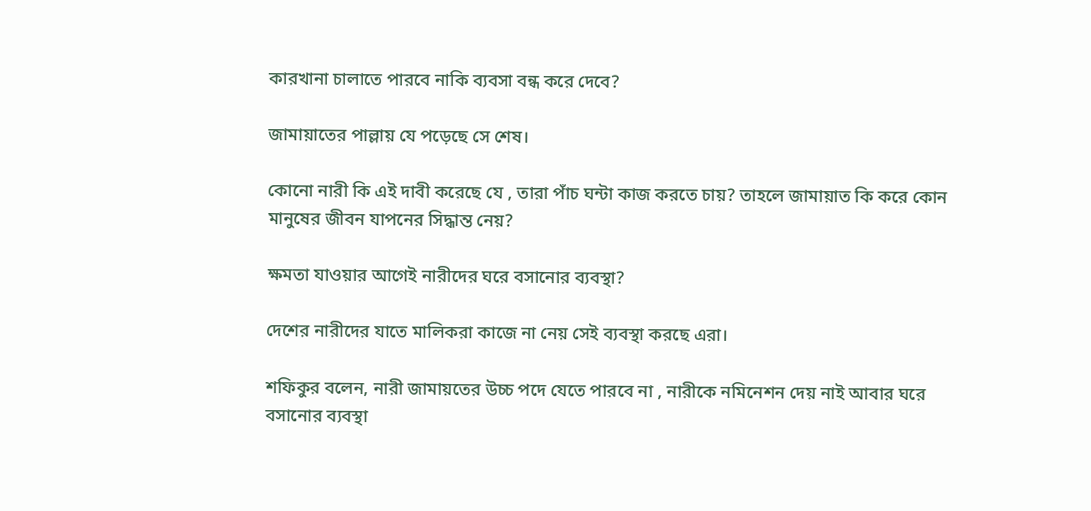কারখানা চালাতে পারবে নাকি ব্যবসা বন্ধ করে দেবে?

জামায়াতের পাল্লায় যে পড়েছে সে শেষ।

কোনো নারী কি এই দাবী করেছে যে , তারা পাঁচ ঘন্টা কাজ করতে চায়? তাহলে জামায়াত কি করে কোন মানুষের জীবন যাপনের সিদ্ধান্ত নেয়?

ক্ষমতা যাওয়ার আগেই নারীদের ঘরে বসানোর ব্যবস্থা?

দেশের নারীদের যাতে মালিকরা কাজে না নেয় সেই ব্যবস্থা করছে এরা।

শফিকুর বলেন, নারী জামায়তের উচ্চ পদে যেতে পারবে না , নারীকে নমিনেশন দেয় নাই আবার ঘরে বসানোর ব্যবস্থা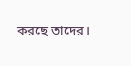করছে তাদের।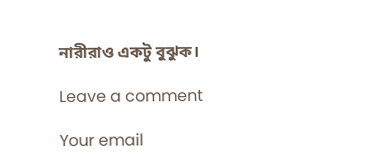নারীরাও একটু বুঝুক।

Leave a comment

Your email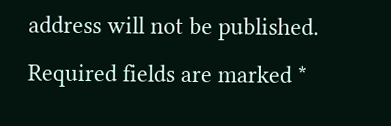address will not be published. Required fields are marked *